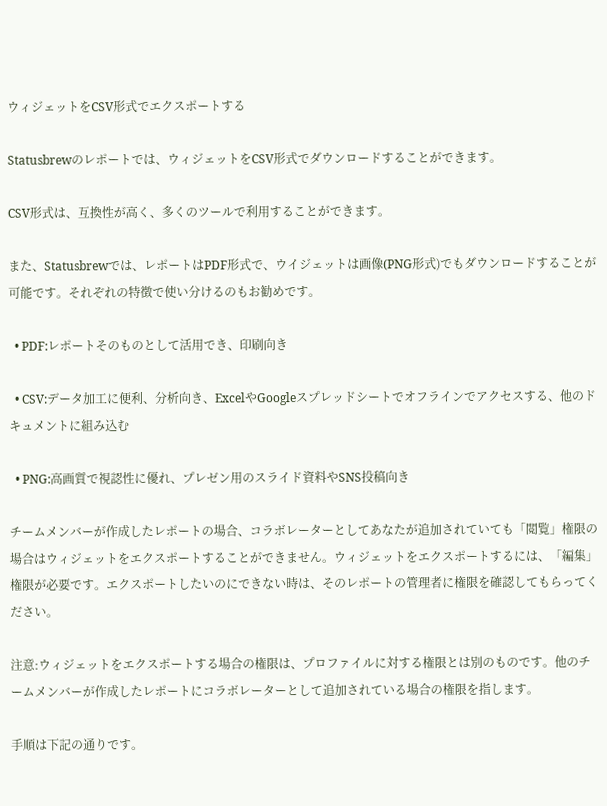ウィジェットをCSV形式でエクスポートする

Statusbrewのレポートでは、ウィジェットをCSV形式でダウンロードすることができます。

CSV形式は、互換性が高く、多くのツールで利用することができます。

また、Statusbrewでは、レポートはPDF形式で、ウイジェットは画像(PNG形式)でもダウンロードすることが可能です。それぞれの特徴で使い分けるのもお勧めです。

  • PDF:レポートそのものとして活用でき、印刷向き

  • CSV:データ加工に便利、分析向き、ExcelやGoogleスプレッドシートでオフラインでアクセスする、他のドキュメントに組み込む

  • PNG:高画質で視認性に優れ、プレゼン用のスライド資料やSNS投稿向き

チームメンバーが作成したレポートの場合、コラボレーターとしてあなたが追加されていても「閲覧」権限の場合はウィジェットをエクスポートすることができません。ウィジェットをエクスポートするには、「編集」権限が必要です。エクスポートしたいのにできない時は、そのレポートの管理者に権限を確認してもらってください。

注意:ウィジェットをエクスポートする場合の権限は、プロファイルに対する権限とは別のものです。他のチームメンバーが作成したレポートにコラボレーターとして追加されている場合の権限を指します。

手順は下記の通りです。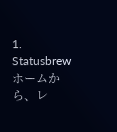1. Statusbrewホームから、レ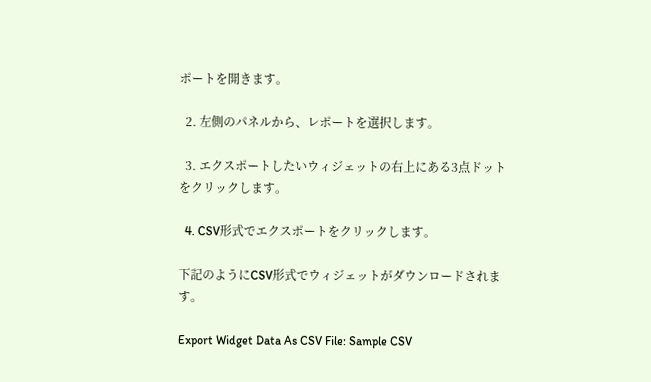ポートを開きます。

  2. 左側のパネルから、レポートを選択します。

  3. エクスポートしたいウィジェットの右上にある3点ドットをクリックします。

  4. CSV形式でエクスポートをクリックします。

下記のようにCSV形式でウィジェットがダウンロードされます。

Export Widget Data As CSV File: Sample CSV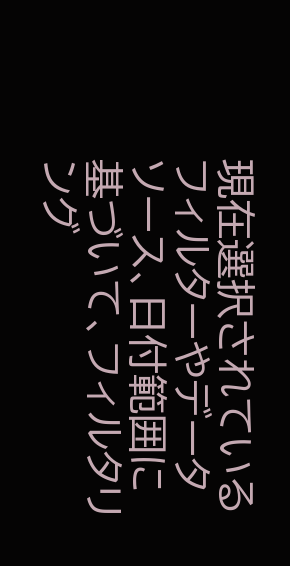現在選択されているフィルターやデータソース、日付範囲に基づいて、フィルタリング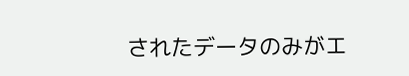されたデータのみがエ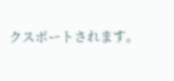クスポートされます。